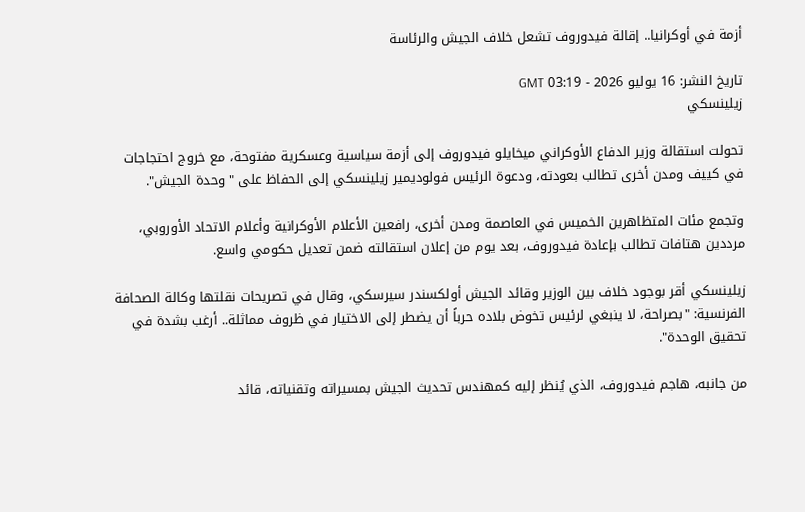أزمة في أوكرانيا.. إقالة فيدوروف تشعل خلاف الجيش والرئاسة

تاريخ النشر: 16 يوليو 2026 - 03:19 GMT
زيلينسكي

تحولت استقالة وزير الدفاع الأوكراني ميخايلو فيدوروف إلى أزمة سياسية وعسكرية مفتوحة، مع خروج احتجاجات في كييف ومدن أخرى تطالب بعودته، ودعوة الرئيس فولوديمير زيلينسكي إلى الحفاظ على "وحدة الجيش".

وتجمع مئات المتظاهرين الخميس في العاصمة ومدن أخرى، رافعين الأعلام الأوكرانية وأعلام الاتحاد الأوروبي، مرددين هتافات تطالب بإعادة فيدوروف، بعد يوم من إعلان استقالته ضمن تعديل حكومي واسع.

زيلينسكي أقر بوجود خلاف بين الوزير وقائد الجيش أولكسندر سيرسكي، وقال في تصريحات نقلتها وكالة الصحافة الفرنسية: "بصراحة، لا ينبغي لرئيس تخوض بلاده حرباً أن يضطر إلى الاختيار في ظروف مماثلة.. أرغب بشدة في تحقيق الوحدة".

من جانبه، هاجم فيدوروف، الذي يُنظر إليه كمهندس تحديث الجيش بمسيراته وتقنياته، قائد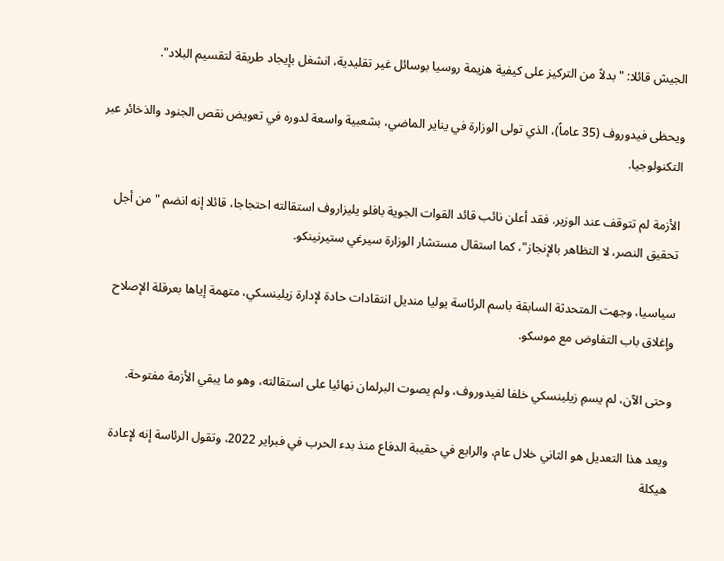الجيش قائلا: "بدلاً من التركيز على كيفية هزيمة روسيا بوسائل غير تقليدية، انشغل بإيجاد طريقة لتقسيم البلاد".

ويحظى فيدوروف (35 عاماً)، الذي تولى الوزارة في يناير الماضي، بشعبية واسعة لدوره في تعويض نقص الجنود والذخائر عبر التكنولوجيا.

الأزمة لم تتوقف عند الوزير. فقد أعلن نائب قائد القوات الجوية بافلو يليزاروف استقالته احتجاجا، قائلا إنه انضم "من أجل تحقيق النصر، لا التظاهر بالإنجاز"، كما استقال مستشار الوزارة سيرغي ستيرنينكو.

سياسيا، وجهت المتحدثة السابقة باسم الرئاسة يوليا منديل انتقادات حادة لإدارة زيلينسكي، متهمة إياها بعرقلة الإصلاح وإغلاق باب التفاوض مع موسكو.

وحتى الآن، لم يسمِ زيلينسكي خلفا لفيدوروف، ولم يصوت البرلمان نهائيا على استقالته، وهو ما يبقي الأزمة مفتوحة.

ويعد هذا التعديل هو الثاني خلال عام، والرابع في حقيبة الدفاع منذ بدء الحرب في فبراير 2022، وتقول الرئاسة إنه لإعادة هيكلة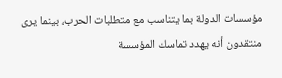مؤسسات الدولة بما يتناسب مع متطلبات الحرب، بينما يرى منتقدون أنه يهدد تماسك المؤسسة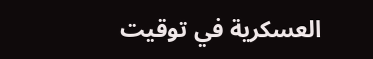العسكرية في توقيت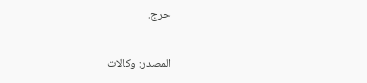حرج.

المصدر: وكالات